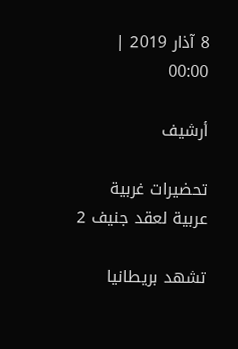8 آذار 2019 | 00:00

أرشيف

تحضيرات غربية عربية لعقد جنيف 2

تشهد بريطانيا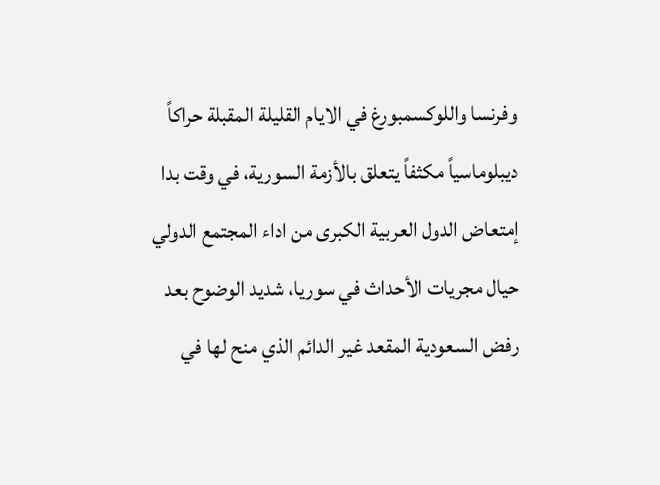وفرنسا واللوكسمبورغ في الايام القليلة المقبلة حراكاً ديبلوماسياً مكثفاً يتعلق بالأزمة السورية، في وقت بدا إمتعاض الدول العربية الكبرى من اداء المجتمع الدولي حيال مجريات الأحداث في سوريا، شديد الوضوح بعد رفض السعودية المقعد غير الدائم الذي منح لها في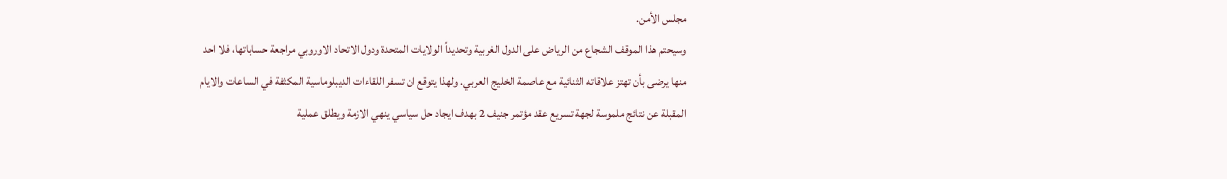مجلس الأمن.
وسيحتم هذا الموقف الشجاع من الرياض على الدول الغربية وتحديداً الولايات المتحدة ودول الاتحاد الاوروبي مراجعة حساباتها، فلا احد منها يرضى بأن تهتز علاقاته الثنائية مع عاصمة الخليج العربي. ولهذا يتوقع ان تسفر اللقاءات الديبلوماسية المكثفة في الساعات والايام المقبلة عن نتائج ملموسة لجهة تسريع عقد مؤتمر جنيف 2 بهدف ايجاد حل سياسي ينهي الازمة ويطلق عملية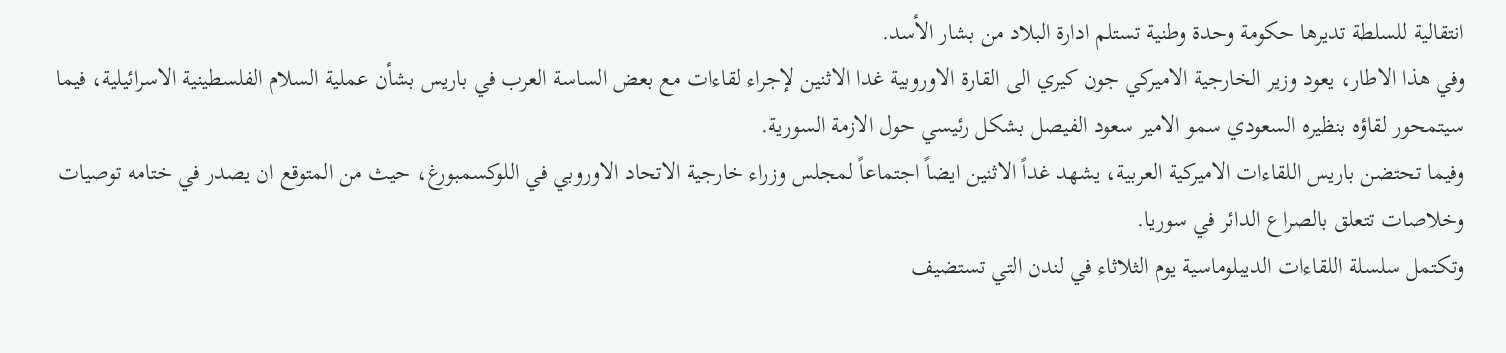انتقالية للسلطة تديرها حكومة وحدة وطنية تستلم ادارة البلاد من بشار الأسد.
وفي هذا الاطار، يعود وزير الخارجية الاميركي جون كيري الى القارة الاوروبية غدا الاثنين لإجراء لقاءات مع بعض الساسة العرب في باريس بشأن عملية السلام الفلسطينية الاسرائيلية، فيما سيتمحور لقاؤه بنظيره السعودي سمو الامير سعود الفيصل بشكل رئيسي حول الازمة السورية.
وفيما تحتضن باريس اللقاءات الاميركية العربية، يشهد غداً الاثنين ايضاً اجتماعاً لمجلس وزراء خارجية الاتحاد الاوروبي في اللوكسمبورغ، حيث من المتوقع ان يصدر في ختامه توصيات وخلاصات تتعلق بالصراع الدائر في سوريا.
وتكتمل سلسلة اللقاءات الديبلوماسية يوم الثلاثاء في لندن التي تستضيف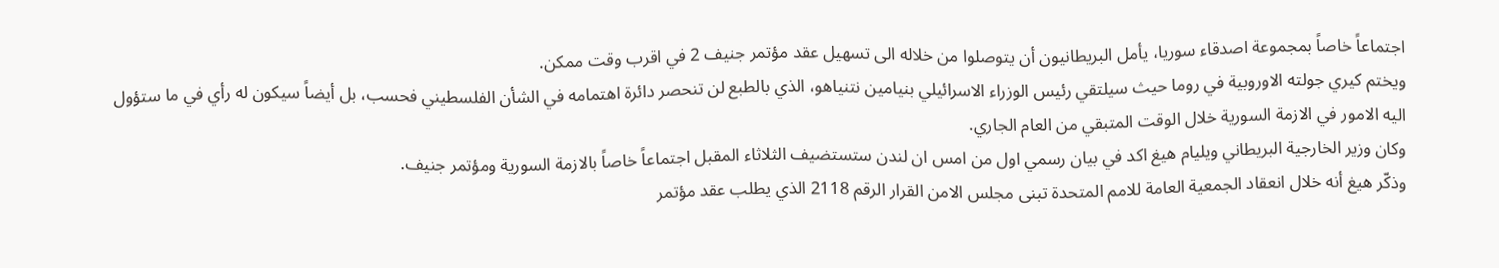اجتماعاً خاصاً بمجموعة اصدقاء سوريا، يأمل البريطانيون أن يتوصلوا من خلاله الى تسهيل عقد مؤتمر جنيف 2 في اقرب وقت ممكن.
ويختم كيري جولته الاوروبية في روما حيث سيلتقي رئيس الوزراء الاسرائيلي بنيامين نتنياهو، الذي بالطبع لن تنحصر دائرة اهتمامه في الشأن الفلسطيني فحسب، بل أيضاً سيكون له رأي في ما ستؤول اليه الامور في الازمة السورية خلال الوقت المتبقي من العام الجاري.
وكان وزير الخارجية البريطاني ويليام هيغ اكد في بيان رسمي اول من امس ان لندن ستستضيف الثلاثاء المقبل اجتماعاً خاصاً بالازمة السورية ومؤتمر جنيف.
وذكّر هيغ أنه خلال انعقاد الجمعية العامة للامم المتحدة تبنى مجلس الامن القرار الرقم 2118 الذي يطلب عقد مؤتمر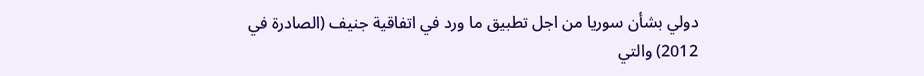دولي بشأن سوريا من اجل تطبيق ما ورد في اتفاقية جنيف (الصادرة في 2012) والتي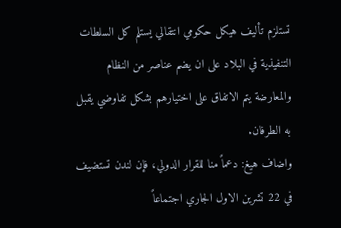تستلزم تأليف هيكل حكومي انتقالي يستلم كل السلطات التنفيذية في البلاد على ان يضم عناصر من النظام والمعارضة يتم الاتفاق على اختيارهم بشكل تفاوضي يقبل به الطرفان.
واضاف هيغ: دعماً منا للقرار الدولي، فإن لندن تستضيف في 22 تشرين الاول الجاري اجتماعاً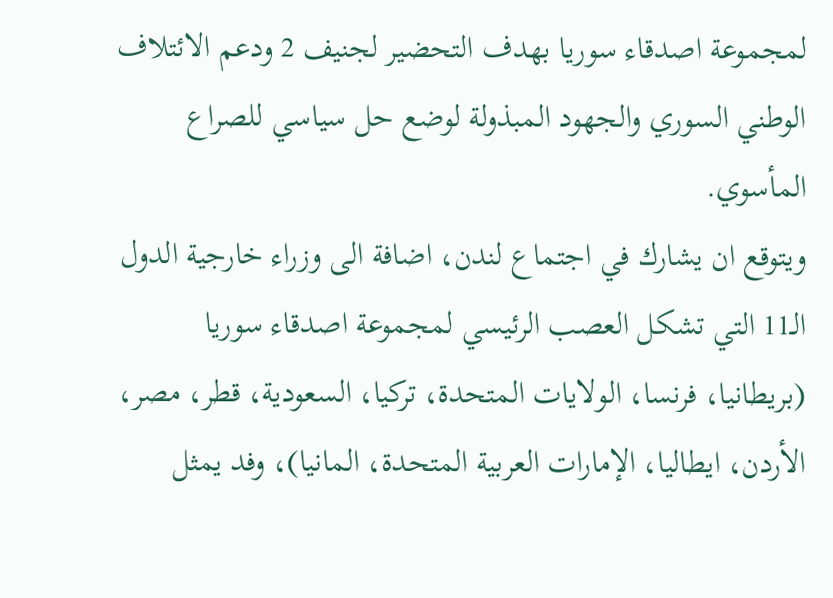لمجموعة اصدقاء سوريا بهدف التحضير لجنيف 2 ودعم الائتلاف الوطني السوري والجهود المبذولة لوضع حل سياسي للصراع المأسوي.
ويتوقع ان يشارك في اجتماع لندن، اضافة الى وزراء خارجية الدول الـ11 التي تشكل العصب الرئيسي لمجموعة اصدقاء سوريا (بريطانيا، فرنسا، الولايات المتحدة، تركيا، السعودية، قطر، مصر، الأردن، ايطاليا، الإمارات العربية المتحدة، المانيا)، وفد يمثل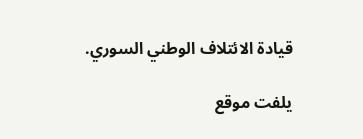قيادة الائتلاف الوطني السوري.

يلفت موقع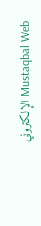Mustaqbal Web الإلكتروني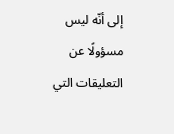إلى أنّه ليس مسؤولًا عن التعليقات التي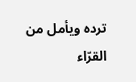ترده ويأمل من القرّاء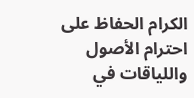الكرام الحفاظ على احترام الأصول واللياقات في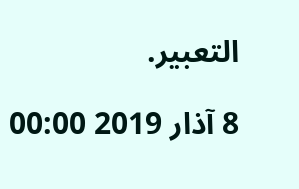التعبير.

8 آذار 2019 00:00